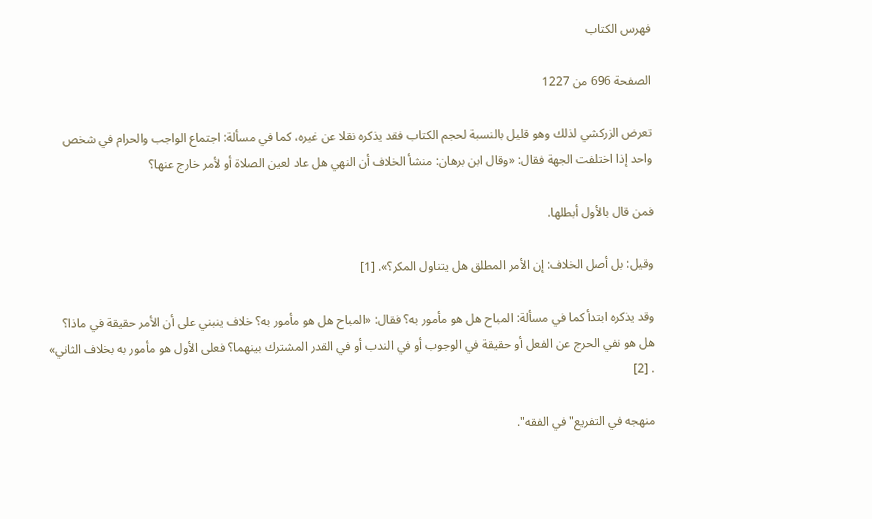فهرس الكتاب

الصفحة 696 من 1227

تعرض الزركشي لذلك وهو قليل بالنسبة لحجم الكتاب فقد يذكره نقلا عن غيره، كما في مسألة: اجتماع الواجب والحرام في شخص واحد إذا اختلفت الجهة فقال: «وقال ابن برهان: منشأ الخلاف أن النهي هل عاد لعين الصلاة أو لأمر خارج عنها؟

فمن قال بالأول أبطلها.

وقيل: بل أصل الخلاف: إن الأمر المطلق هل يتناول المكر؟». [1]

وقد يذكره ابتدأ كما في مسألة: المباح هل هو مأمور به؟ فقال: «المباح هل هو مأمور به؟ خلاف ينبني على أن الأمر حقيقة في ماذا؟ هل هو نفي الحرج عن الفعل أو حقيقة في الوجوب أو في الندب أو في القدر المشترك بينهما؟ فعلى الأول هو مأمور به بخلاف الثاني» . [2]

منهجه في التفريع"في الفقه".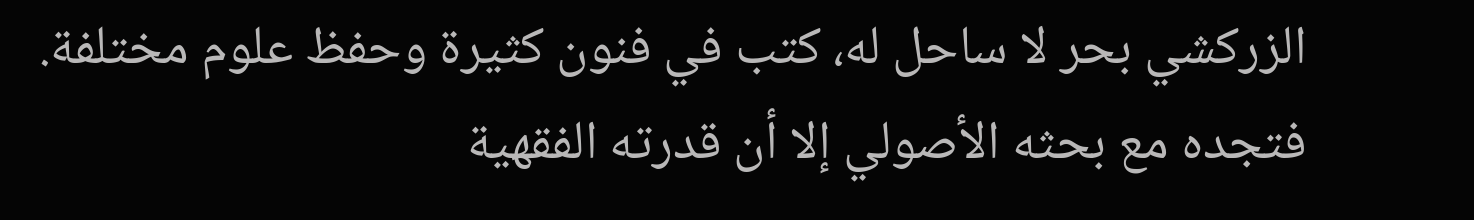الزركشي بحر لا ساحل له، كتب في فنون كثيرة وحفظ علوم مختلفة. فتجده مع بحثه الأصولي إلا أن قدرته الفقهية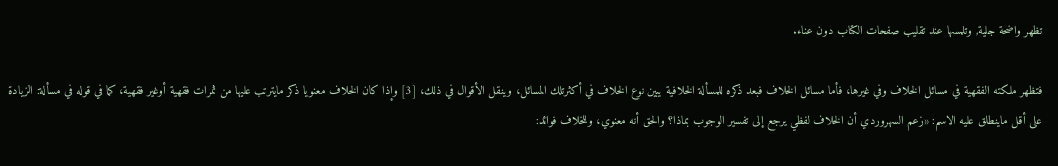تظهر واضحة جلية, وتلمسها عند تقليب صفحات الكتاب دون عناء.

فتظهر ملكته الفقهية في مسائل الخلاف وفي غيرها، فأما مسائل الخلاف فبعد ذكره للمسألة الخلافية يبين نوع الخلاف في أكثرتلك المسائل، وينقل الأقوال في ذلك، [3] وإذا كان الخلاف معنويا ذكر مايترتب عليها من ثمرات فقهية أوغير فقهية، كما في قوله في مسألة: الزيادة على أقل ماينطلق عليه الاسم: «زعم السهروردي أن الخلاف لفظي يرجع إلى تفسير الوجوب بماذا؟ والحق أنه معنوي، وللخلاف فوائد: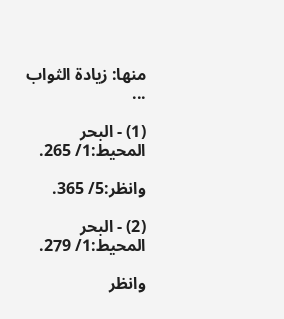منها: زيادة الثواب ...

(1) - البحر المحيط:1/ 265.

وانظر:5/ 365.

(2) - البحر المحيط:1/ 279.

وانظر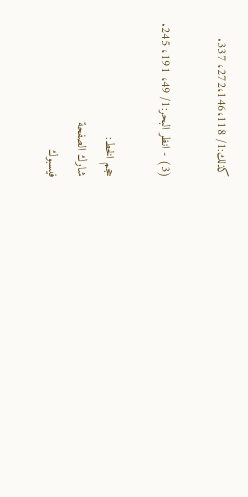كذلك:1/ 272،146،118، 337.

(3) - انظر البحر:1/ 49، 191، 245.

حجم الخط:
شارك الصفحة
فيسبوك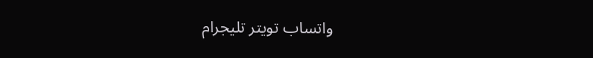واتساب تويتر تليجرام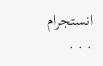انستجرام
. . .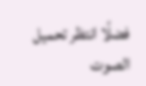فضلًا انتظر تحميل الصوت